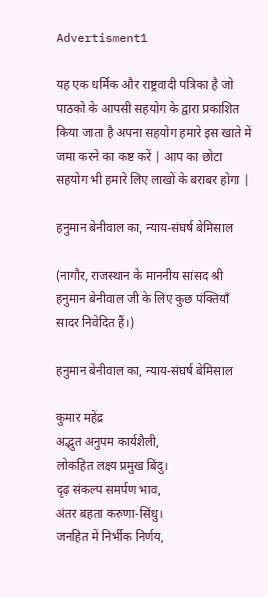Advertisment1

यह एक धर्मिक और राष्ट्रवादी पत्रिका है जो पाठको के आपसी सहयोग के द्वारा प्रकाशित किया जाता है अपना सहयोग हमारे इस खाते में जमा करने का कष्ट करें | आप का छोटा सहयोग भी हमारे लिए लाखों के बराबर होगा |

हनुमान बेनीवाल का, न्याय-संघर्ष बेमिसाल

(नागौर, राजस्थान के माननीय सांसद श्री हनुमान बेनीवाल जी के लिए कुछ पंक्तियाँ सादर निवेदित हैं।)

हनुमान बेनीवाल का, न्याय-संघर्ष बेमिसाल

कुमार महेंद्र
अद्भुत अनुपम कार्यशैली,
लोकहित लक्ष्य प्रमुख बिंदु।
दृढ़ संकल्प समर्पण भाव,
अंतर बहता करुणा-सिंधु।
जनहित में निर्भीक निर्णय,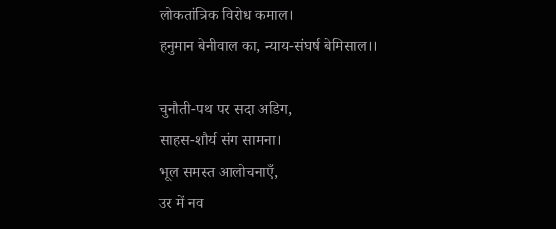लोकतांत्रिक विरोध कमाल।
हनुमान बेनीवाल का, न्याय-संघर्ष बेमिसाल।।

चुनौती-पथ पर सदा अडिग,
साहस-शौर्य संग सामना।
भूल समस्त आलोचनाएँ,
उर में नव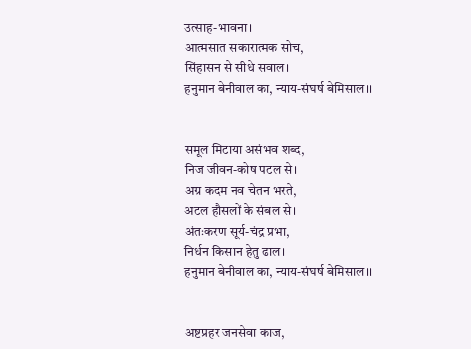उत्साह-भावना।
आत्मसात सकारात्मक सोच,
सिंहासन से सीधे सवाल।
हनुमान बेनीवाल का, न्याय-संघर्ष बेमिसाल।।


समूल मिटाया असंभव शब्द,
निज जीवन-कोष पटल से।
अग्र कदम नव चेतन भरते,
अटल हौसलों के संबल से।
अंतःकरण सूर्य-चंद्र प्रभा,
निर्धन किसान हेतु ढाल।
हनुमान बेनीवाल का, न्याय-संघर्ष बेमिसाल।।


अष्टप्रहर जनसेवा काज,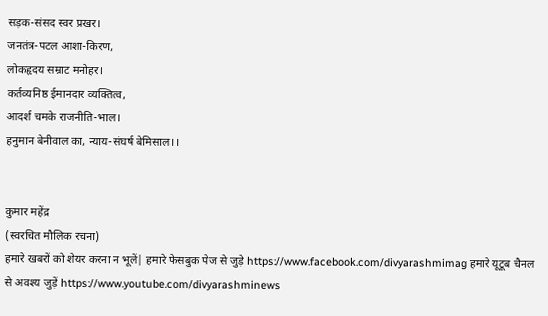सड़क-संसद स्वर प्रखर।
जनतंत्र-पटल आशा-किरण,
लोकहृदय सम्राट मनोहर।
कर्तव्यनिष्ठ ईमानदार व्यक्तित्व,
आदर्श चमके राजनीति-भाल।
हनुमान बेनीवाल का, न्याय-संघर्ष बेमिसाल।।


कुमार महेंद्र
(स्वरचित मौलिक रचना)
हमारे खबरों को शेयर करना न भूलें| हमारे फेसबुक पेज से जुड़े https://www.facebook.com/divyarashmimag हमारे यूटूब चैनल से अवश्य जुड़ें https://www.youtube.com/divyarashminews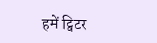हमें ट्विटर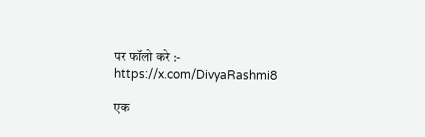पर फॉलो करे :- https://x.com/DivyaRashmi8

एक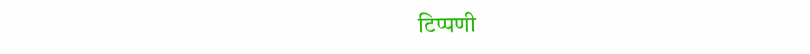टिप्पणी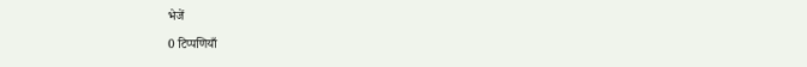भेजें

0 टिप्पणियाँ